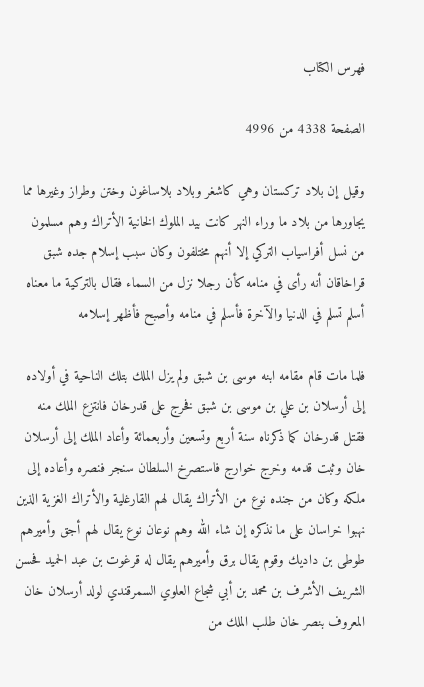فهرس الكتاب

الصفحة 4338 من 4996

وقيل إن بلاد تركستان وهي كاشغر وبلاد بلاساغون وختن وطراز وغيرها مما يجاورها من بلاد ما وراء النهر كانت بيد الملوك الخانية الأتراك وهم مسلمون من نسل أفراسياب التركي إلا أنهم مختلفون وكان سبب إسلام جده شبق قراخاقان أنه رأى في منامه كأن رجلا نزل من السماء فقال بالتركية ما معناه أسلم تسلم في الدنيا والآخرة فأسلم في منامه وأصبح فأظهر إسلامه

فلما مات قام مقامه ابنه موسى بن شبق ولم يزل الملك بتلك الناحية في أولاده إلى أرسلان بن علي بن موسى بن شبق فخرج على قدرخان فانتزع الملك منه فقتل قدرخان كما ذكرناه سنة أربع وتسعين وأربعمائة وأعاد الملك إلى أرسلان خان وثبت قدمه وخرج خوارج فاستصرخ السلطان سنجر فنصره وأعاده إلى ملكه وكان من جنده نوع من الأتراك يقال لهم القارغلية والأتراك الغزية الذين نهبوا خراسان على ما نذكره إن شاء الله وهم نوعان نوع يقال لهم أجق وأميرهم طوطى بن داديك وقوم يقال برق وأميرهم يقال له قرغوت بن عبد الحميد فحسن الشريف الأشرف بن محمد بن أبي شجاع العلوي السمرقندي لولد أرسلان خان المعروف بنصر خان طلب الملك من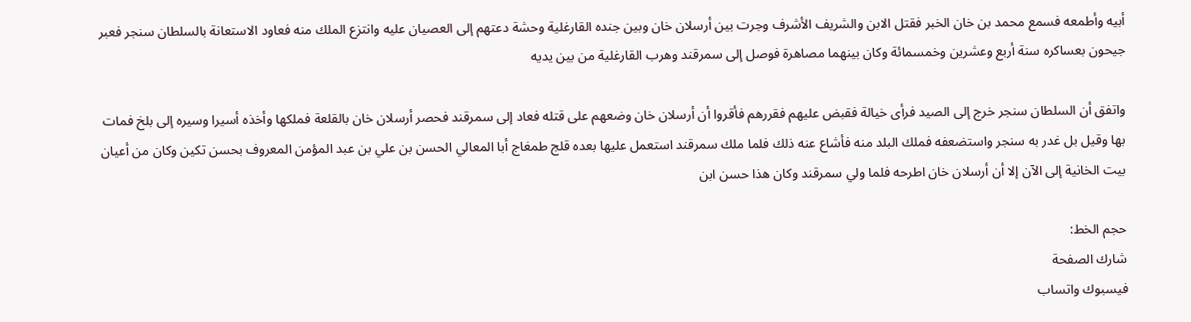أبيه وأطمعه فسمع محمد بن خان الخبر فقتل الابن والشريف الأشرف وجرت بين أرسلان خان وبين جنده القارغلية وحشة دعتهم إلى العصيان عليه وانتزع الملك منه فعاود الاستعانة بالسلطان سنجر فعبر جيحون بعساكره سنة أربع وعشرين وخمسمائة وكان بينهما مصاهرة فوصل إلى سمرقند وهرب القارغلية من بين يديه

واتفق أن السلطان سنجر خرج إلى الصيد فرأى خيالة فقبض عليهم فقررهم فأقروا أن أرسلان خان وضعهم على قتله فعاد إلى سمرقند فحصر أرسلان خان بالقلعة فملكها وأخذه أسيرا وسيره إلى بلخ فمات بها وقيل بل غدر به سنجر واستضعفه فملك البلد منه فأشاع عنه ذلك فلما ملك سمرقند استعمل عليها بعده قلج طمغاج أبا المعالي الحسن بن علي بن عبد المؤمن المعروف بحسن تكين وكان من أعيان بيت الخانية إلى الآن إلا أن أرسلان خان اطرحه فلما ولي سمرقند وكان هذا حسن ابن

حجم الخط:
شارك الصفحة
فيسبوك واتساب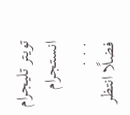تويتر تليجرام انستجرام
. . .
فضلًا انتظر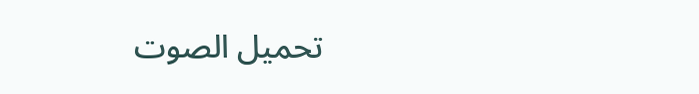تحميل الصوت